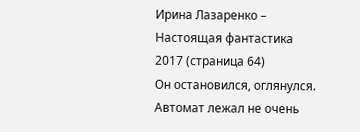Ирина Лазаренко – Настоящая фантастика 2017 (страница 64)
Он остановился, оглянулся. Автомат лежал не очень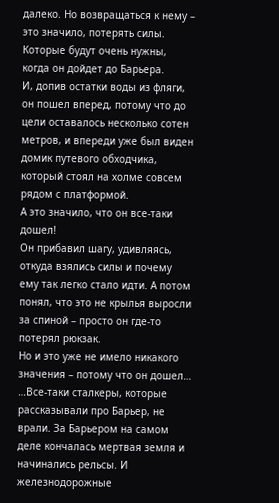далеко. Но возвращаться к нему – это значило, потерять силы. Которые будут очень нужны, когда он дойдет до Барьера.
И, допив остатки воды из фляги, он пошел вперед, потому что до цели оставалось несколько сотен метров, и впереди уже был виден домик путевого обходчика, который стоял на холме совсем рядом с платформой.
А это значило, что он все-таки дошел!
Он прибавил шагу, удивляясь, откуда взялись силы и почему ему так легко стало идти. А потом понял, что это не крылья выросли за спиной – просто он где-то потерял рюкзак.
Но и это уже не имело никакого значения – потому что он дошел…
…Все-таки сталкеры, которые рассказывали про Барьер, не врали. За Барьером на самом деле кончалась мертвая земля и начинались рельсы. И железнодорожные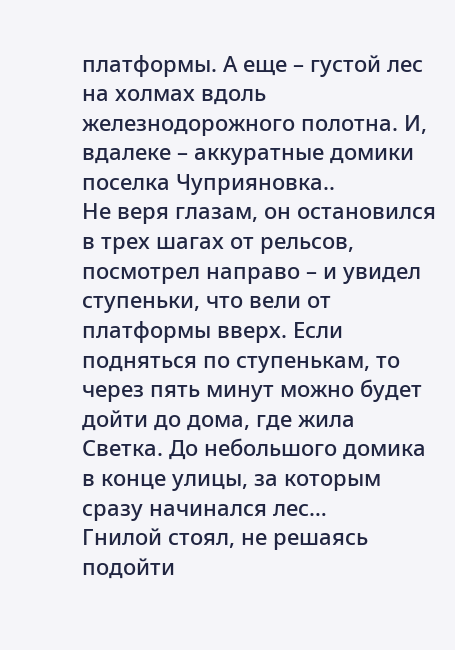платформы. А еще – густой лес на холмах вдоль железнодорожного полотна. И, вдалеке – аккуратные домики поселка Чуприяновка..
Не веря глазам, он остановился в трех шагах от рельсов, посмотрел направо – и увидел ступеньки, что вели от платформы вверх. Если подняться по ступенькам, то через пять минут можно будет дойти до дома, где жила Светка. До небольшого домика в конце улицы, за которым сразу начинался лес…
Гнилой стоял, не решаясь подойти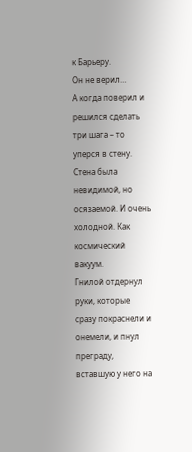к Барьеру.
Он не верил…
А когда поверил и решился сделать три шага – то уперся в стену.
Стена была невидимой, но осязаемой. И очень холодной. Как космический вакуум.
Гнилой отдернул руки, которые сразу покраснели и онемели, и пнул преграду, вставшую у него на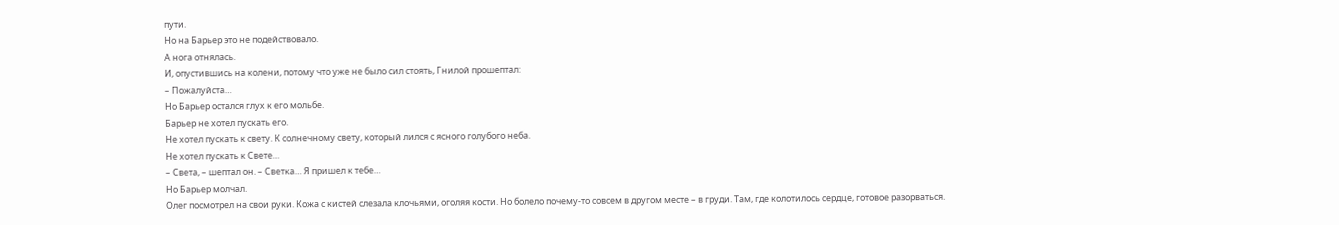пути.
Но на Барьер это не подействовало.
А нога отнялась.
И, опустившись на колени, потому что уже не было сил стоять, Гнилой прошептал:
– Пожалуйста…
Но Барьер остался глух к его мольбе.
Барьер не хотел пускать его.
Не хотел пускать к свету. К солнечному свету, который лился с ясного голубого неба.
Не хотел пускать к Свете…
– Света, – шептал он. – Светка… Я пришел к тебе…
Но Барьер молчал.
Олег посмотрел на свои руки. Кожа с кистей слезала клочьями, оголяя кости. Но болело почему-то совсем в другом месте – в груди. Там, где колотилось сердце, готовое разорваться.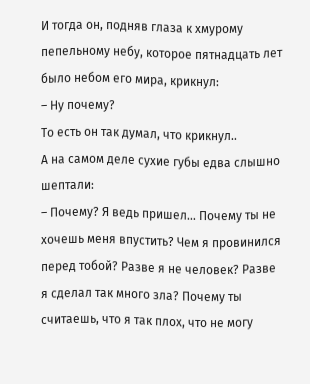И тогда он, подняв глаза к хмурому пепельному небу, которое пятнадцать лет было небом его мира, крикнул:
– Ну почему?
То есть он так думал, что крикнул..
А на самом деле сухие губы едва слышно шептали:
– Почему? Я ведь пришел… Почему ты не хочешь меня впустить? Чем я провинился перед тобой? Разве я не человек? Разве я сделал так много зла? Почему ты считаешь, что я так плох, что не могу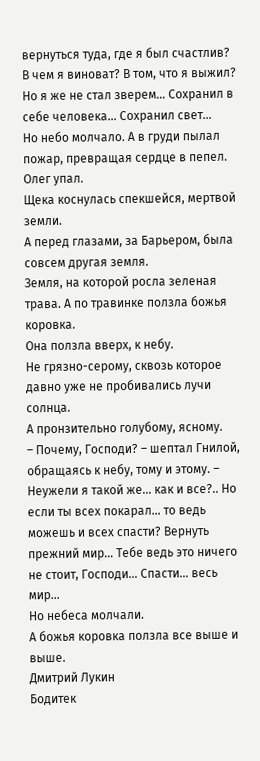вернуться туда, где я был счастлив? В чем я виноват? В том, что я выжил? Но я же не стал зверем… Сохранил в себе человека… Сохранил свет…
Но небо молчало. А в груди пылал пожар, превращая сердце в пепел.
Олег упал.
Щека коснулась спекшейся, мертвой земли.
А перед глазами, за Барьером, была совсем другая земля.
Земля, на которой росла зеленая трава. А по травинке ползла божья коровка.
Она ползла вверх, к небу.
Не грязно-серому, сквозь которое давно уже не пробивались лучи солнца.
А пронзительно голубому, ясному.
– Почему, Господи? – шептал Гнилой, обращаясь к небу, тому и этому. – Неужели я такой же… как и все?.. Но если ты всех покарал… то ведь можешь и всех спасти? Вернуть прежний мир… Тебе ведь это ничего не стоит, Господи… Спасти… весь мир…
Но небеса молчали.
А божья коровка ползла все выше и выше.
Дмитрий Лукин
Бодитек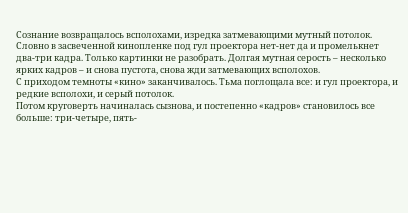Сознание возвращалось всполохами, изредка затмевающими мутный потолок. Словно в засвеченной кинопленке под гул проектора нет-нет да и промелькнет два-три кадра. Только картинки не разобрать. Долгая мутная серость – несколько ярких кадров – и снова пустота, снова жди затмевающих всполохов.
С приходом темноты «кино» заканчивалось. Тьма поглощала все: и гул проектора, и редкие всполохи, и серый потолок.
Потом круговерть начиналась сызнова, и постепенно «кадров» становилось все больше: три-четыре, пять-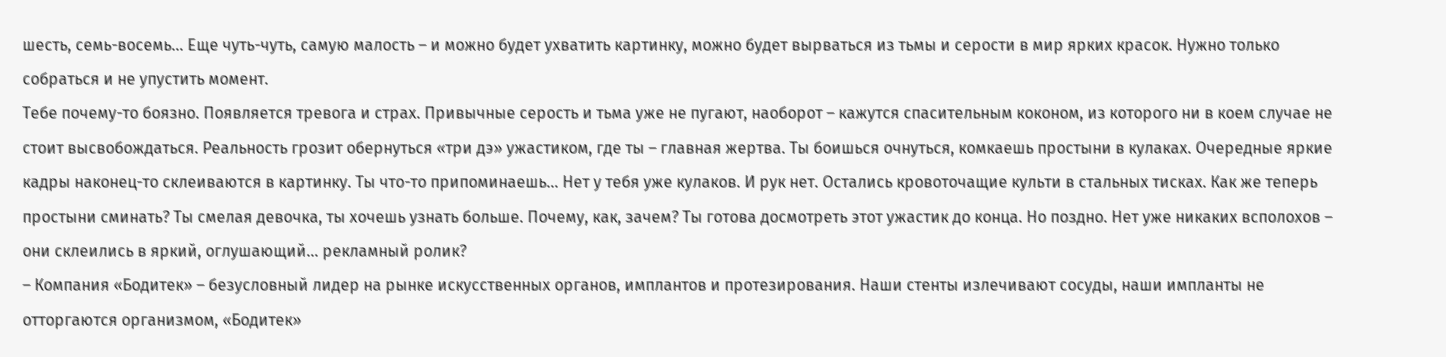шесть, семь-восемь… Еще чуть-чуть, самую малость – и можно будет ухватить картинку, можно будет вырваться из тьмы и серости в мир ярких красок. Нужно только собраться и не упустить момент.
Тебе почему-то боязно. Появляется тревога и страх. Привычные серость и тьма уже не пугают, наоборот – кажутся спасительным коконом, из которого ни в коем случае не стоит высвобождаться. Реальность грозит обернуться «три дэ» ужастиком, где ты – главная жертва. Ты боишься очнуться, комкаешь простыни в кулаках. Очередные яркие кадры наконец-то склеиваются в картинку. Ты что-то припоминаешь… Нет у тебя уже кулаков. И рук нет. Остались кровоточащие культи в стальных тисках. Как же теперь простыни сминать? Ты смелая девочка, ты хочешь узнать больше. Почему, как, зачем? Ты готова досмотреть этот ужастик до конца. Но поздно. Нет уже никаких всполохов – они склеились в яркий, оглушающий… рекламный ролик?
– Компания «Бодитек» – безусловный лидер на рынке искусственных органов, имплантов и протезирования. Наши стенты излечивают сосуды, наши импланты не отторгаются организмом, «Бодитек»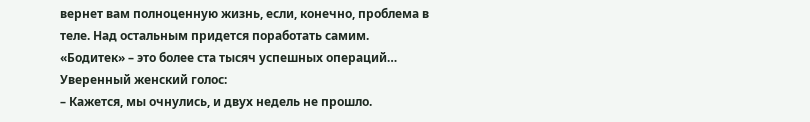вернет вам полноценную жизнь, если, конечно, проблема в теле. Над остальным придется поработать самим. «Бодитек» – это более ста тысяч успешных операций…
Уверенный женский голос:
– Кажется, мы очнулись, и двух недель не прошло.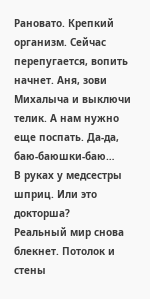Рановато. Крепкий организм. Сейчас перепугается, вопить начнет. Аня, зови Михалыча и выключи телик. А нам нужно еще поспать. Да-да, баю-баюшки-баю…
В руках у медсестры шприц. Или это докторша?
Реальный мир снова блекнет. Потолок и стены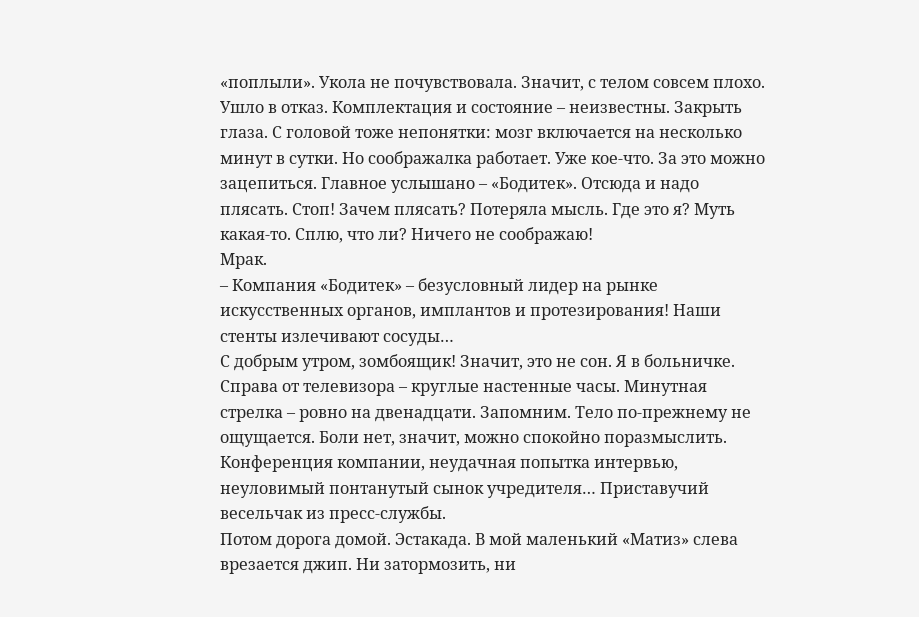«поплыли». Укола не почувствовала. Значит, с телом совсем плохо. Ушло в отказ. Комплектация и состояние – неизвестны. Закрыть глаза. С головой тоже непонятки: мозг включается на несколько минут в сутки. Но соображалка работает. Уже кое-что. За это можно зацепиться. Главное услышано – «Бодитек». Отсюда и надо плясать. Стоп! Зачем плясать? Потеряла мысль. Где это я? Муть какая-то. Сплю, что ли? Ничего не соображаю!
Мрак.
– Компания «Бодитек» – безусловный лидер на рынке искусственных органов, имплантов и протезирования! Наши стенты излечивают сосуды…
С добрым утром, зомбоящик! Значит, это не сон. Я в больничке. Справа от телевизора – круглые настенные часы. Минутная стрелка – ровно на двенадцати. Запомним. Тело по-прежнему не ощущается. Боли нет, значит, можно спокойно поразмыслить.
Конференция компании, неудачная попытка интервью, неуловимый понтанутый сынок учредителя… Приставучий весельчак из пресс-службы.
Потом дорога домой. Эстакада. В мой маленький «Матиз» слева врезается джип. Ни затормозить, ни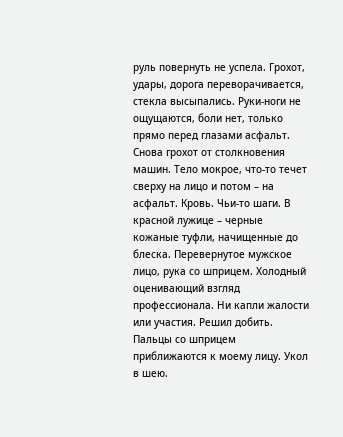руль повернуть не успела. Грохот, удары, дорога переворачивается, стекла высыпались. Руки-ноги не ощущаются, боли нет, только прямо перед глазами асфальт. Снова грохот от столкновения машин. Тело мокрое, что-то течет сверху на лицо и потом – на асфальт. Кровь. Чьи-то шаги. В красной лужице – черные кожаные туфли, начищенные до блеска. Перевернутое мужское лицо, рука со шприцем. Холодный оценивающий взгляд профессионала. Ни капли жалости или участия. Решил добить. Пальцы со шприцем приближаются к моему лицу. Укол в шею.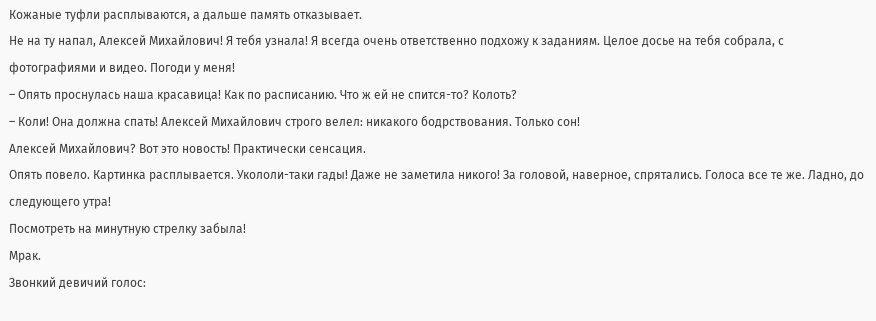Кожаные туфли расплываются, а дальше память отказывает.
Не на ту напал, Алексей Михайлович! Я тебя узнала! Я всегда очень ответственно подхожу к заданиям. Целое досье на тебя собрала, с фотографиями и видео. Погоди у меня!
– Опять проснулась наша красавица! Как по расписанию. Что ж ей не спится-то? Колоть?
– Коли! Она должна спать! Алексей Михайлович строго велел: никакого бодрствования. Только сон!
Алексей Михайлович? Вот это новость! Практически сенсация.
Опять повело. Картинка расплывается. Укололи-таки гады! Даже не заметила никого! За головой, наверное, спрятались. Голоса все те же. Ладно, до следующего утра!
Посмотреть на минутную стрелку забыла!
Мрак.
Звонкий девичий голос: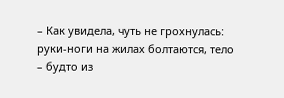– Как увидела, чуть не грохнулась: руки-ноги на жилах болтаются, тело – будто из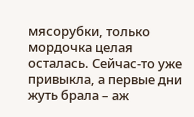мясорубки, только мордочка целая осталась. Сейчас-то уже привыкла, а первые дни жуть брала – аж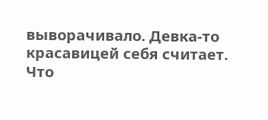выворачивало. Девка-то красавицей себя считает. Что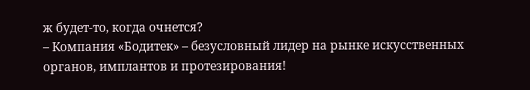ж будет-то, когда очнется?
– Компания «Бодитек» – безусловный лидер на рынке искусственных органов, имплантов и протезирования!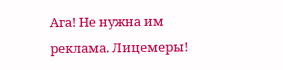Ага! Не нужна им реклама. Лицемеры!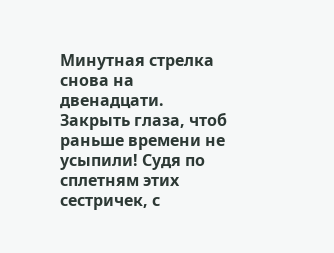Минутная стрелка снова на двенадцати. Закрыть глаза, чтоб раньше времени не усыпили! Судя по сплетням этих сестричек, с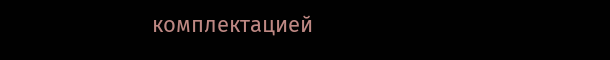комплектацией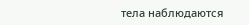тела наблюдаются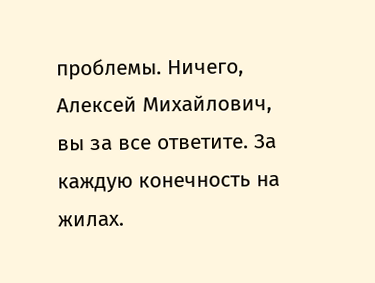проблемы. Ничего, Алексей Михайлович, вы за все ответите. За каждую конечность на жилах.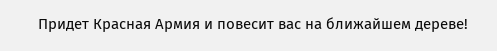Придет Красная Армия и повесит вас на ближайшем дереве!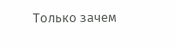Только зачем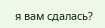я вам сдалась?